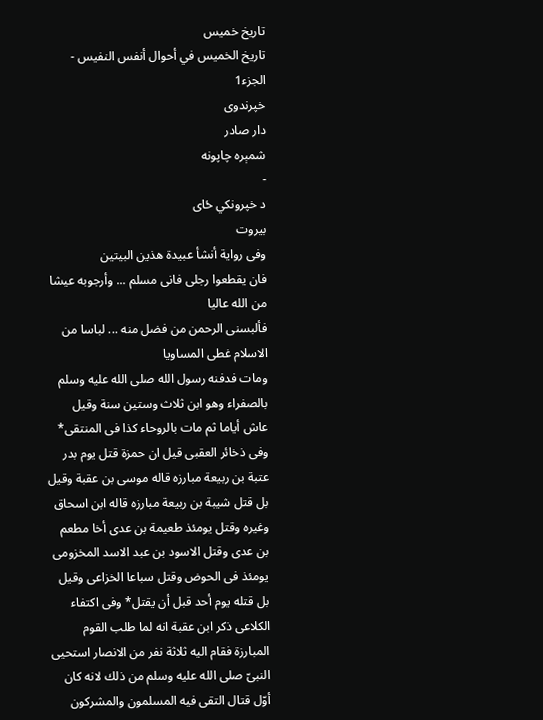تاریخ خمیس
تاريخ الخميس في أحوال أنفس النفيس - الجزء1
خپرندوی
دار صادر
شمېره چاپونه
-
د خپرونکي ځای
بيروت
وفى رواية أنشأ عبيدة هذين البيتين
فان يقطعوا رجلى فانى مسلم ... وأرجوبه عيشا من الله عاليا
فألبسنى الرحمن من فضل منه ... لباسا من الاسلام غطى المساويا
ومات فدفنه رسول الله صلى الله عليه وسلم بالصفراء وهو ابن ثلاث وستين سنة وقيل عاش أياما ثم مات بالروحاء كذا فى المنتقى* وفى ذخائر العقبى قيل ان حمزة قتل يوم بدر عتبة بن ربيعة مبارزه قاله موسى بن عقبة وقيل بل قتل شيبة بن ربيعة مبارزه قاله ابن اسحاق وغيره وقتل يومئذ طعيمة بن عدى أخا مطعم بن عدى وقتل الاسود بن عبد الاسد المخزومى يومئذ فى الحوض وقتل سباعا الخزاعى وقيل بل قتله يوم أحد قبل أن يقتل* وفى اكتفاء الكلاعى ذكر ابن عقبة انه لما طلب القوم المبارزة فقام اليه ثلاثة نفر من الانصار استحيى النبىّ صلى الله عليه وسلم من ذلك لانه كان أوّل قتال التقى فيه المسلمون والمشركون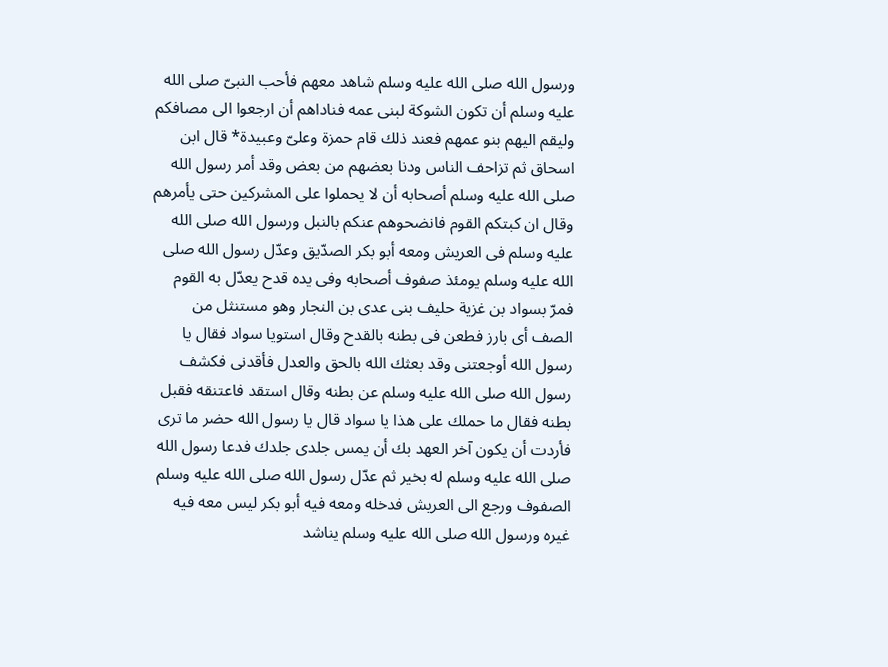ورسول الله صلى الله عليه وسلم شاهد معهم فأحب النبىّ صلى الله عليه وسلم أن تكون الشوكة لبنى عمه فناداهم أن ارجعوا الى مصافكم وليقم اليهم بنو عمهم فعند ذلك قام حمزة وعلىّ وعبيدة* قال ابن اسحاق ثم تزاحف الناس ودنا بعضهم من بعض وقد أمر رسول الله صلى الله عليه وسلم أصحابه أن لا يحملوا على المشركين حتى يأمرهم وقال ان كبتكم القوم فانضحوهم عنكم بالنبل ورسول الله صلى الله عليه وسلم فى العريش ومعه أبو بكر الصدّيق وعدّل رسول الله صلى الله عليه وسلم يومئذ صفوف أصحابه وفى يده قدح يعدّل به القوم فمرّ بسواد بن غزية حليف بنى عدى بن النجار وهو مستنثل من الصف أى بارز فطعن فى بطنه بالقدح وقال استويا سواد فقال يا رسول الله أوجعتنى وقد بعثك الله بالحق والعدل فأقدنى فكشف رسول الله صلى الله عليه وسلم عن بطنه وقال استقد فاعتنقه فقبل بطنه فقال ما حملك على هذا يا سواد قال يا رسول الله حضر ما ترى فأردت أن يكون آخر العهد بك أن يمس جلدى جلدك فدعا رسول الله صلى الله عليه وسلم له بخير ثم عدّل رسول الله صلى الله عليه وسلم الصفوف ورجع الى العريش فدخله ومعه فيه أبو بكر ليس معه فيه غيره ورسول الله صلى الله عليه وسلم يناشد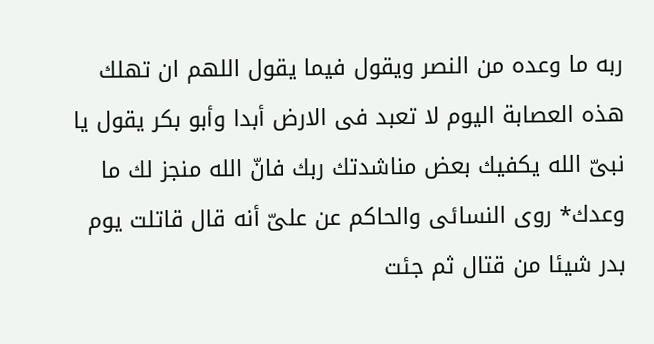ربه ما وعده من النصر ويقول فيما يقول اللهم ان تهلك هذه العصابة اليوم لا تعبد فى الارض أبدا وأبو بكر يقول يا نبىّ الله يكفيك بعض مناشدتك ربك فانّ الله منجز لك ما وعدك* روى النسائى والحاكم عن علىّ أنه قال قاتلت يوم بدر شيئا من قتال ثم جئت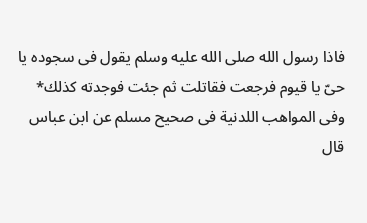فاذا رسول الله صلى الله عليه وسلم يقول فى سجوده يا حىّ يا قيوم فرجعت فقاتلت ثم جئت فوجدته كذلك* وفى المواهب اللدنية فى صحيح مسلم عن ابن عباس قال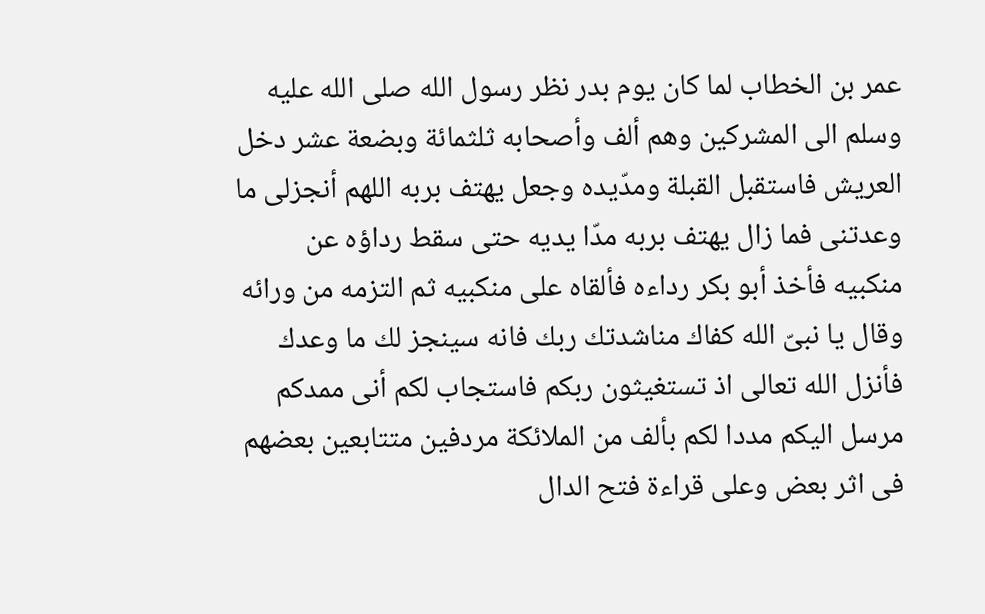عمر بن الخطاب لما كان يوم بدر نظر رسول الله صلى الله عليه وسلم الى المشركين وهم ألف وأصحابه ثلثمائة وبضعة عشر دخل العريش فاستقبل القبلة ومدّيده وجعل يهتف بربه اللهم أنجزلى ما وعدتنى فما زال يهتف بربه مدّا يديه حتى سقط رداؤه عن منكبيه فأخذ أبو بكر رداءه فألقاه على منكبيه ثم التزمه من ورائه وقال يا نبىّ الله كفاك مناشدتك ربك فانه سينجز لك ما وعدك فأنزل الله تعالى اذ تستغيثون ربكم فاستجاب لكم أنى ممدكم مرسل اليكم مددا لكم بألف من الملائكة مردفين متتابعين بعضهم فى اثر بعض وعلى قراءة فتح الدال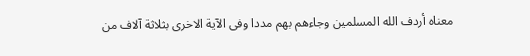معناه أردف الله المسلمين وجاءهم بهم مددا وفى الآية الاخرى بثلاثة آلاف من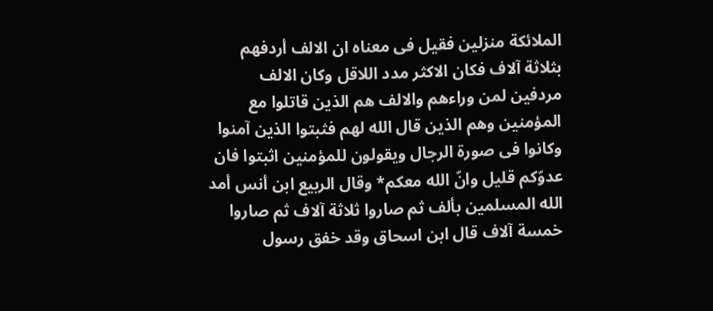الملائكة منزلين فقيل فى معناه ان الالف أردفهم بثلاثة آلاف فكان الاكثر مدد اللاقل وكان الالف مردفين لمن وراءهم والالف هم الذين قاتلوا مع المؤمنين وهم الذين قال الله لهم فثبتوا الذين آمنوا وكانوا فى صورة الرجال ويقولون للمؤمنين اثبتوا فان عدوّكم قليل وانّ الله معكم* وقال الربيع ابن أنس أمد الله المسلمين بألف ثم صاروا ثلاثة آلاف ثم صاروا خمسة آلاف قال ابن اسحاق وقد خفق رسول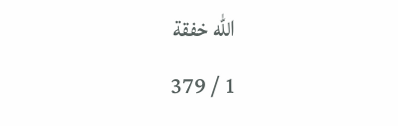الله خفقة
1 / 379